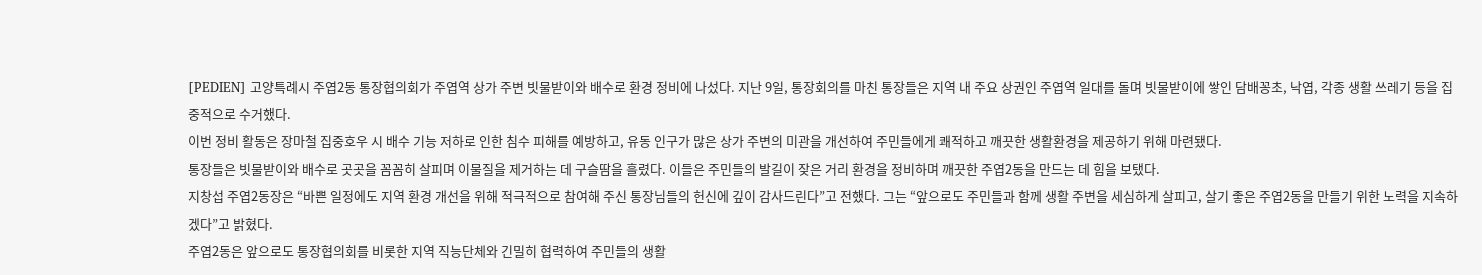[PEDIEN] 고양특례시 주엽2동 통장협의회가 주엽역 상가 주변 빗물받이와 배수로 환경 정비에 나섰다. 지난 9일, 통장회의를 마친 통장들은 지역 내 주요 상권인 주엽역 일대를 돌며 빗물받이에 쌓인 담배꽁초, 낙엽, 각종 생활 쓰레기 등을 집중적으로 수거했다.
이번 정비 활동은 장마철 집중호우 시 배수 기능 저하로 인한 침수 피해를 예방하고, 유동 인구가 많은 상가 주변의 미관을 개선하여 주민들에게 쾌적하고 깨끗한 생활환경을 제공하기 위해 마련됐다.
통장들은 빗물받이와 배수로 곳곳을 꼼꼼히 살피며 이물질을 제거하는 데 구슬땀을 흘렸다. 이들은 주민들의 발길이 잦은 거리 환경을 정비하며 깨끗한 주엽2동을 만드는 데 힘을 보탰다.
지창섭 주엽2동장은 “바쁜 일정에도 지역 환경 개선을 위해 적극적으로 참여해 주신 통장님들의 헌신에 깊이 감사드린다”고 전했다. 그는 “앞으로도 주민들과 함께 생활 주변을 세심하게 살피고, 살기 좋은 주엽2동을 만들기 위한 노력을 지속하겠다”고 밝혔다.
주엽2동은 앞으로도 통장협의회를 비롯한 지역 직능단체와 긴밀히 협력하여 주민들의 생활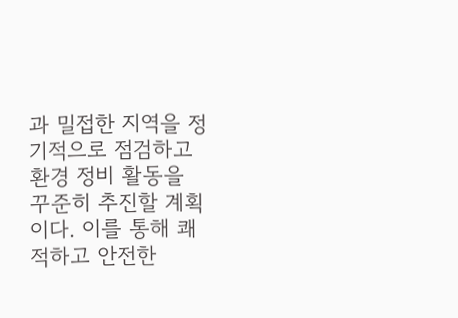과 밀접한 지역을 정기적으로 점검하고 환경 정비 활동을 꾸준히 추진할 계획이다. 이를 통해 쾌적하고 안전한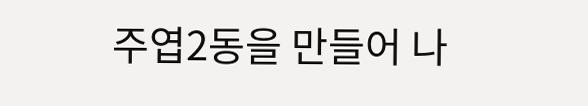주엽2동을 만들어 나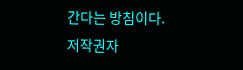간다는 방침이다.
저작권자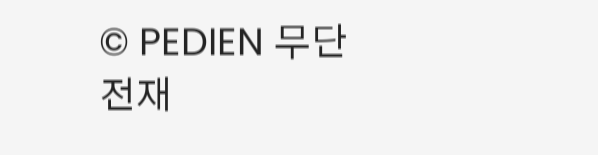© PEDIEN 무단전재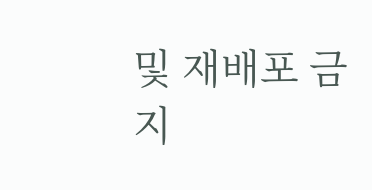및 재배포 금지